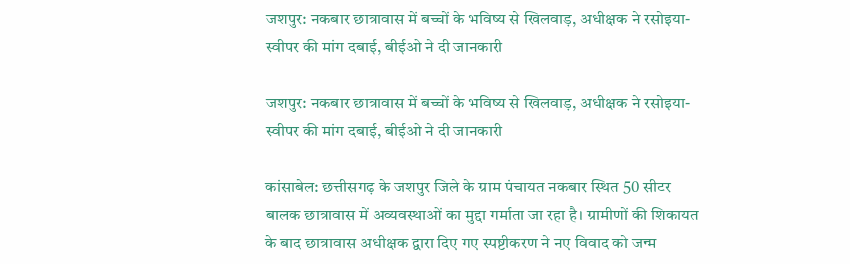जशपुर: नकबार छात्रावास में बच्चों के भविष्य से खिलवाड़, अधीक्षक ने रसोइया-स्वीपर की मांग दबाई, बीईओ ने दी जानकारी

जशपुर: नकबार छात्रावास में बच्चों के भविष्य से खिलवाड़, अधीक्षक ने रसोइया-स्वीपर की मांग दबाई, बीईओ ने दी जानकारी

कांसाबेल: छत्तीसगढ़ के जशपुर जिले के ग्राम पंचायत नकबार स्थित 50 सीटर बालक छात्रावास में अव्यवस्थाओं का मुद्दा गर्माता जा रहा है। ग्रामीणों की शिकायत के बाद छात्रावास अधीक्षक द्वारा दिए गए स्पष्टीकरण ने नए विवाद को जन्म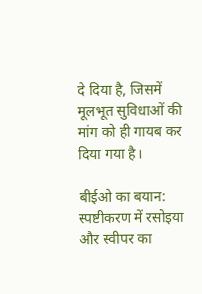दे दिया है, जिसमें मूलभूत सुविधाओं की मांग को ही गायब कर दिया गया है।

बीईओ का बयान: स्पष्टीकरण में रसोइया और स्वीपर का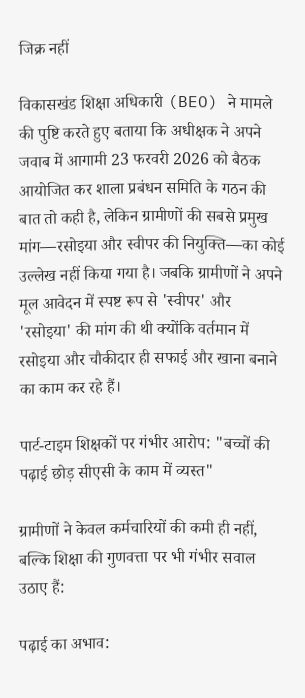जिक्र नहीं

विकासखंड शिक्षा अधिकारी (BEO) ने मामले की पुष्टि करते हुए बताया कि अधीक्षक ने अपने जवाब में आगामी 23 फरवरी 2026 को बैठक आयोजित कर शाला प्रबंधन समिति के गठन की बात तो कही है, लेकिन ग्रामीणों की सबसे प्रमुख मांग—रसोइया और स्वीपर की नियुक्ति—का कोई उल्लेख नहीं किया गया है। जबकि ग्रामीणों ने अपने मूल आवेदन में स्पष्ट रूप से 'स्वीपर' और 'रसोइया' की मांग की थी क्योंकि वर्तमान में रसोइया और चौकीदार ही सफाई और खाना बनाने का काम कर रहे हैं।

पार्ट-टाइम शिक्षकों पर गंभीर आरोप: "बच्चों की पढ़ाई छोड़ सीएसी के काम में व्यस्त"

ग्रामीणों ने केवल कर्मचारियों की कमी ही नहीं, बल्कि शिक्षा की गुणवत्ता पर भी गंभीर सवाल उठाए हैं:

पढ़ाई का अभाव: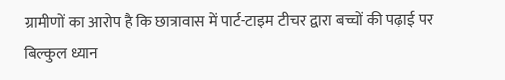ग्रामीणों का आरोप है कि छात्रावास में पार्ट-टाइम टीचर द्वारा बच्चों की पढ़ाई पर बिल्कुल ध्यान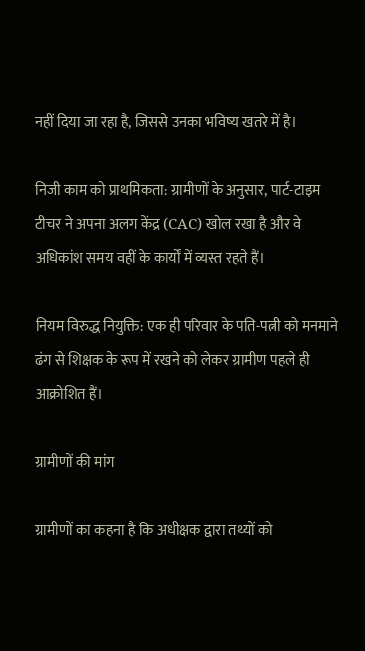नहीं दिया जा रहा है, जिससे उनका भविष्य खतरे में है।

निजी काम को प्राथमिकता: ग्रामीणों के अनुसार, पार्ट-टाइम टीचर ने अपना अलग केंद्र (CAC) खोल रखा है और वे अधिकांश समय वहीं के कार्यों में व्यस्त रहते हैं।

नियम विरुद्ध नियुक्ति: एक ही परिवार के पति-पत्नी को मनमाने ढंग से शिक्षक के रूप में रखने को लेकर ग्रामीण पहले ही आक्रोशित हैं।

ग्रामीणों की मांग

ग्रामीणों का कहना है कि अधीक्षक द्वारा तथ्यों को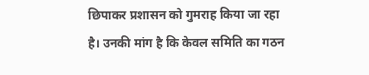छिपाकर प्रशासन को गुमराह किया जा रहा है। उनकी मांग है कि केवल समिति का गठन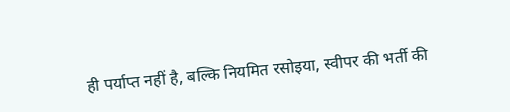ही पर्याप्त नहीं है, बल्कि नियमित रसोइया, स्वीपर की भर्ती की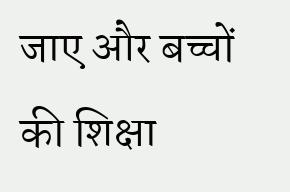जाए और बच्चों की शिक्षा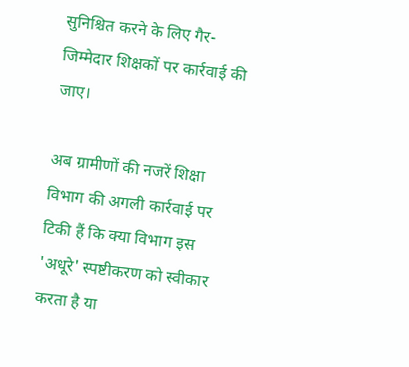सुनिश्चित करने के लिए गैर-जिम्मेदार शिक्षकों पर कार्रवाई की जाए।

अब ग्रामीणों की नजरें शिक्षा विभाग की अगली कार्रवाई पर टिकी हैं कि क्या विभाग इस 'अधूरे' स्पष्टीकरण को स्वीकार करता है या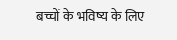बच्चों के भविष्य के लिए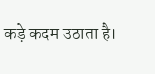कड़े कदम उठाता है।